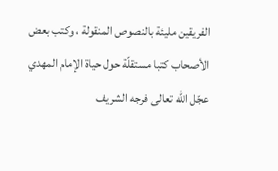الفريقين مليئة بالنصوص المنقولة ، وكتب بعض الأصحاب كتبا مستقلّة حول حياة الإمام المهدي عجّل اللّه تعالى فرجه الشريف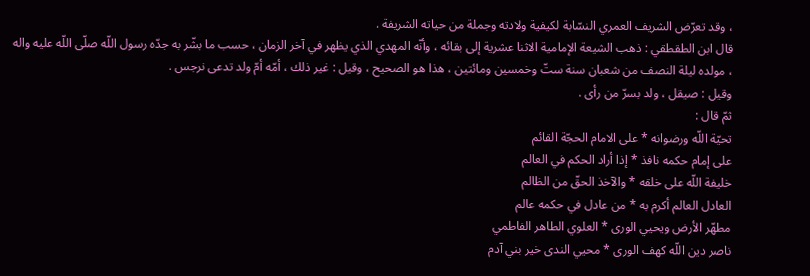، وقد تعرّض الشريف العمري النسّابة لكيفية ولادته وجملة من حياته الشريفة .
قال ابن الطقطقي : ذهب الشيعة الإمامية الاثنا عشرية إلى بقائه ، وأنّه المهدي الذي يظهر في آخر الزمان ، حسب ما بشّر به جدّه رسول اللّه صلّى اللّه عليه واله ، مولده ليلة النصف من شعبان سنة ستّ وخمسين ومائتين ، هذا هو الصحيح ، وقيل : غير ذلك ، أمّه أمّ ولد تدعى نرجس .
وقيل : صيقل ، ولد بسرّ من رأى .
ثمّ قال :
تحيّة اللّه ورضوانه * على الامام الحجّة القائم
على إمام حكمه نافذ * إذا أراد الحكم في العالم
خليفة اللّه على خلقه * والآخذ الحقّ من الظالم
العادل العالم أكرم به * من عادل في حكمه عالم
مطهّر الأرض ويحيي الورى * العلوي الطاهر الفاطمي
ناصر دين اللّه كهف الورى * محيي الندى خير بني آدم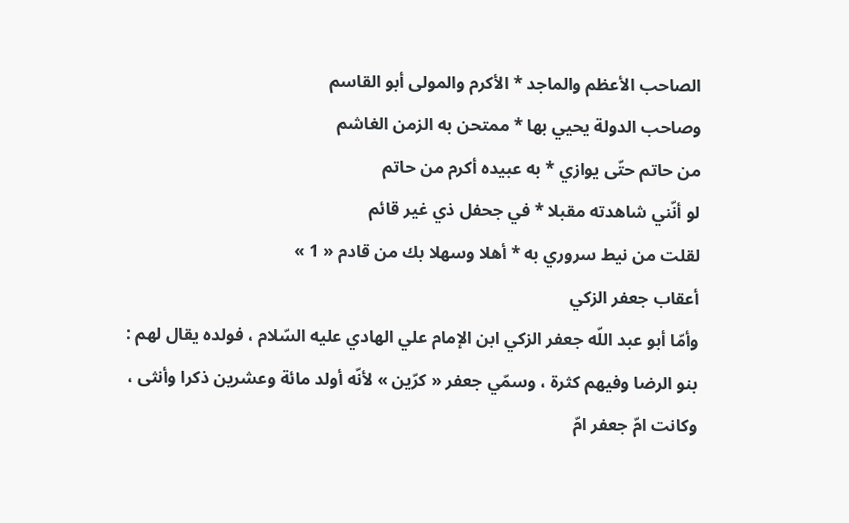الصاحب الأعظم والماجد * الأكرم والمولى أبو القاسم
وصاحب الدولة يحيي بها * ممتحن به الزمن الغاشم
من حاتم حتّى يوازي * به عبيده أكرم من حاتم
لو أنّني شاهدته مقبلا * في جحفل ذي غير قائم
لقلت من نيط سروري به * أهلا وسهلا بك من قادم « 1 »
أعقاب جعفر الزكي
وأمّا أبو عبد اللّه جعفر الزكي ابن الإمام علي الهادي عليه السّلام ، فولده يقال لهم : بنو الرضا وفيهم كثرة ، وسمّي جعفر « كرّين » لأنّه أولد مائة وعشرين ذكرا وأنثى ، وكانت امّ جعفر امّ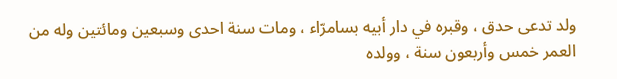ولد تدعى حدق ، وقبره في دار أبيه بسامرّاء ، ومات سنة احدى وسبعين ومائتين وله من العمر خمس وأربعون سنة ، وولده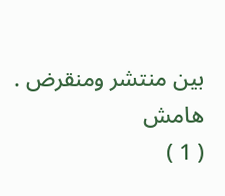بين منتشر ومنقرض .
هامش
( 1 )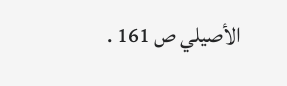الأصيلي ص 161 .